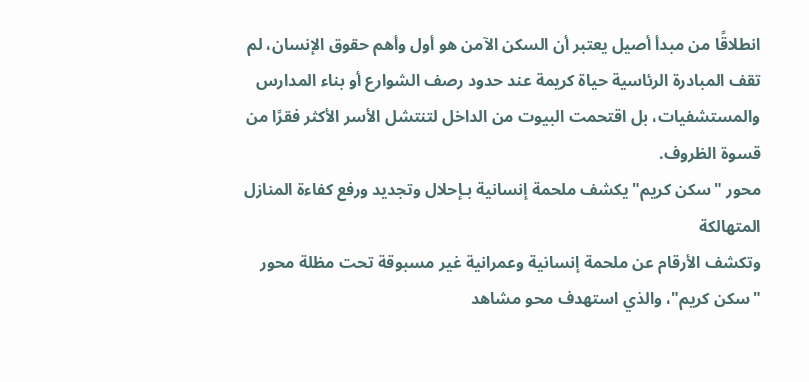انطلاقًا من مبدأ أصيل يعتبر أن السكن الآمن هو أول وأهم حقوق الإنسان، لم تقف المبادرة الرئاسية حياة كريمة عند حدود رصف الشوارع أو بناء المدارس والمستشفيات، بل اقتحمت البيوت من الداخل لتنتشل الأسر الأكثر فقرًا من قسوة الظروف.
محور "سكن كريم" يكشف ملحمة إنسانية بـإحلال وتجديد ورفع كفاءة المنازل المتهالكة
وتكشف الأرقام عن ملحمة إنسانية وعمرانية غير مسبوقة تحت مظلة محور "سكن كريم"، والذي استهدف محو مشاهد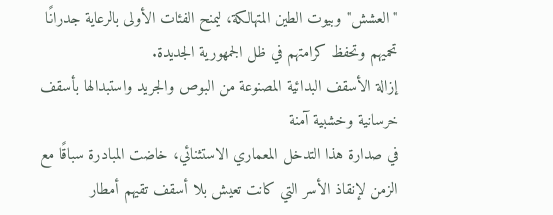"العشش" وبيوت الطين المتهالكة، ليمنح الفئات الأولى بالرعاية جدرانًا تحميهم وتحفظ كرامتهم في ظل الجمهورية الجديدة.
إزالة الأسقف البدائية المصنوعة من البوص والجريد واستبدالها بأسقف خرسانية وخشبية آمنة
في صدارة هذا التدخل المعماري الاستثنائي، خاضت المبادرة سباقًا مع الزمن لإنقاذ الأسر التي كانت تعيش بلا أسقف تقيهم أمطار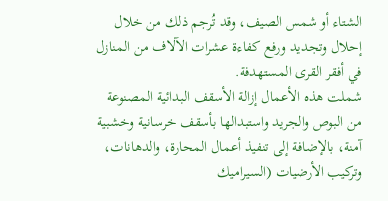الشتاء أو شمس الصيف، وقد تُرجم ذلك من خلال إحلال وتجديد ورفع كفاءة عشرات الآلاف من المنازل في أفقر القرى المستهدفة.
شملت هذه الأعمال إزالة الأسقف البدائية المصنوعة من البوص والجريد واستبدالها بأسقف خرسانية وخشبية آمنة، بالإضافة إلى تنفيذ أعمال المحارة، والدهانات، وتركيب الأرضيات (السيراميك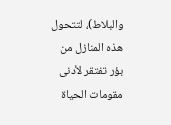والبلاط)، لتتحول هذه المنازل من بؤر تفتقر لأدنى مقومات الحياة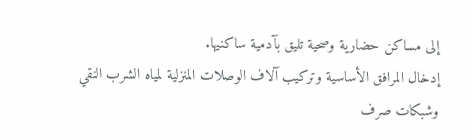إلى مساكن حضارية وصحية تليق بآدمية ساكنيها.
إدخال المرافق الأساسية وتركيب آلاف الوصلات المنزلية لمياه الشرب النقي وشبكات صرف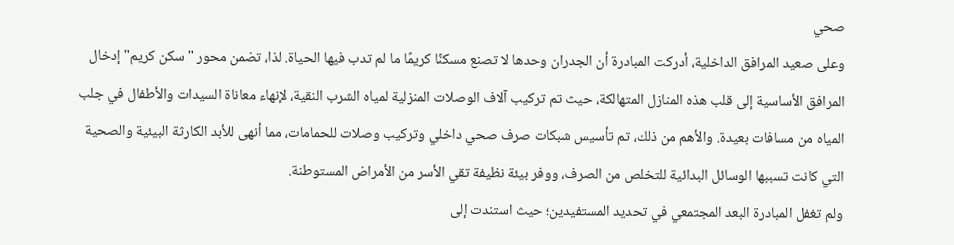صحي
وعلى صعيد المرافق الداخلية، أدركت المبادرة أن الجدران وحدها لا تصنع مسكنًا كريمًا ما لم تدب فيها الحياة. لذا، تضمن محور "سكن كريم" إدخال المرافق الأساسية إلى قلب هذه المنازل المتهالكة، حيث تم تركيب آلاف الوصلات المنزلية لمياه الشرب النقية، لإنهاء معاناة السيدات والأطفال في جلب المياه من مسافات بعيدة. والأهم من ذلك، تم تأسيس شبكات صرف صحي داخلي وتركيب وصلات للحمامات، مما أنهى للأبد الكارثة البيئية والصحية التي كانت تسببها الوسائل البدائية للتخلص من الصرف، ووفر بيئة نظيفة تقي الأسر من الأمراض المستوطنة.
ولم تغفل المبادرة البعد المجتمعي في تحديد المستفيدين؛ حيث استندت إلى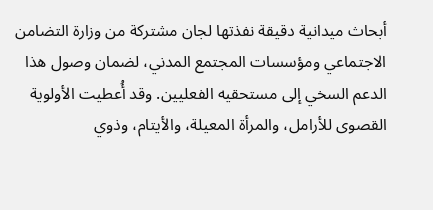أبحاث ميدانية دقيقة نفذتها لجان مشتركة من وزارة التضامن الاجتماعي ومؤسسات المجتمع المدني، لضمان وصول هذا الدعم السخي إلى مستحقيه الفعليين. وقد أُعطيت الأولوية القصوى للأرامل، والمرأة المعيلة، والأيتام، وذوي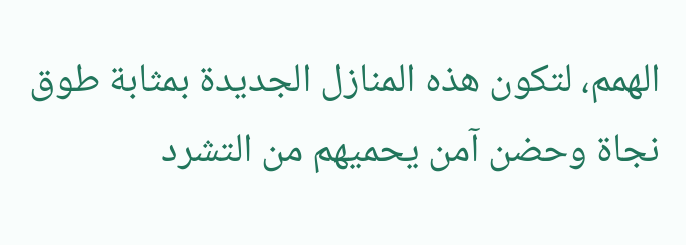الهمم، لتكون هذه المنازل الجديدة بمثابة طوق نجاة وحضن آمن يحميهم من التشرد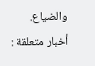والضياع.
أخبار متعلقة :